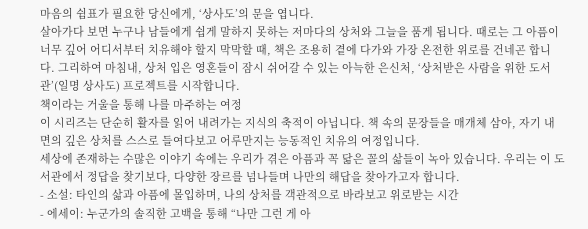마음의 쉼표가 필요한 당신에게, ‘상사도’의 문을 엽니다.
살아가다 보면 누구나 남들에게 쉽게 말하지 못하는 저마다의 상처와 그늘을 품게 됩니다. 때로는 그 아픔이 너무 깊어 어디서부터 치유해야 할지 막막할 때, 책은 조용히 곁에 다가와 가장 온전한 위로를 건네곤 합니다. 그리하여 마침내, 상처 입은 영혼들이 잠시 쉬어갈 수 있는 아늑한 은신처, ‘상처받은 사람을 위한 도서관’(일명 상사도) 프로젝트를 시작합니다.
책이라는 거울을 통해 나를 마주하는 여정
이 시리즈는 단순히 활자를 읽어 내려가는 지식의 축적이 아닙니다. 책 속의 문장들을 매개체 삼아, 자기 내면의 깊은 상처를 스스로 들여다보고 어루만지는 능동적인 치유의 여정입니다.
세상에 존재하는 수많은 이야기 속에는 우리가 겪은 아픔과 꼭 닮은 꼴의 삶들이 녹아 있습니다. 우리는 이 도서관에서 정답을 찾기보다, 다양한 장르를 넘나들며 나만의 해답을 찾아가고자 합니다.
- 소설: 타인의 삶과 아픔에 몰입하며, 나의 상처를 객관적으로 바라보고 위로받는 시간
- 에세이: 누군가의 솔직한 고백을 통해 “나만 그런 게 아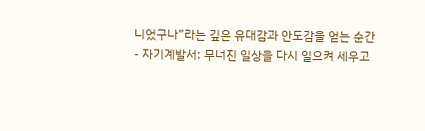니었구나”라는 깊은 유대감과 안도감을 얻는 순간
- 자기계발서: 무너진 일상을 다시 일으켜 세우고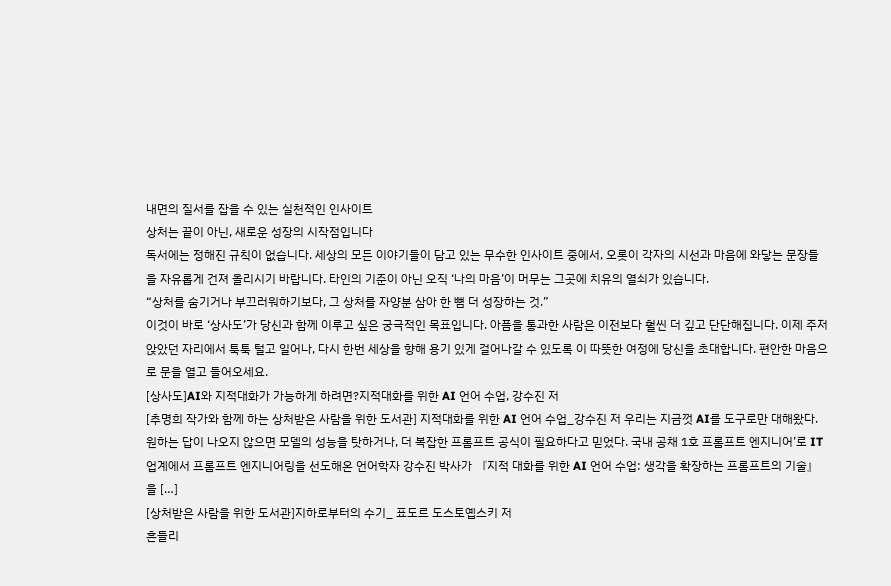내면의 질서를 잡을 수 있는 실천적인 인사이트
상처는 끝이 아닌, 새로운 성장의 시작점입니다
독서에는 정해진 규칙이 없습니다. 세상의 모든 이야기들이 담고 있는 무수한 인사이트 중에서, 오롯이 각자의 시선과 마음에 와닿는 문장들을 자유롭게 건져 올리시기 바랍니다. 타인의 기준이 아닌 오직 ‘나의 마음’이 머무는 그곳에 치유의 열쇠가 있습니다.
“상처를 숨기거나 부끄러워하기보다, 그 상처를 자양분 삼아 한 뼘 더 성장하는 것.”
이것이 바로 ‘상사도’가 당신과 함께 이루고 싶은 궁극적인 목표입니다. 아픔을 통과한 사람은 이전보다 훨씬 더 깊고 단단해집니다. 이제 주저앉았던 자리에서 툭툭 털고 일어나, 다시 한번 세상을 향해 용기 있게 걸어나갈 수 있도록 이 따뜻한 여정에 당신을 초대합니다. 편안한 마음으로 문을 열고 들어오세요.
[상사도]AI와 지적대화가 가능하게 하려면?지적대화를 위한 AI 언어 수업, 강수진 저
[추명희 작가와 함께 하는 상처받은 사람을 위한 도서관] 지적대화를 위한 AI 언어 수업_강수진 저 우리는 지금껏 AI를 도구로만 대해왔다. 원하는 답이 나오지 않으면 모델의 성능을 탓하거나, 더 복잡한 프롬프트 공식이 필요하다고 믿었다. 국내 공채 1호 프롬프트 엔지니어’로 IT 업계에서 프롬프트 엔지니어링을 선도해온 언어학자 강수진 박사가 『지적 대화를 위한 AI 언어 수업: 생각을 확장하는 프롬프트의 기술』을 […]
[상처받은 사람을 위한 도서관]지하로부터의 수기_ 표도르 도스토옙스키 저
흔들리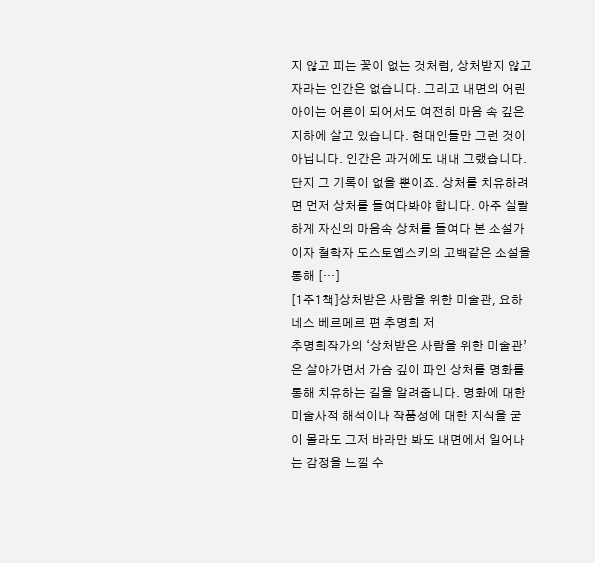지 않고 피는 꽃이 없는 것처럼, 상처받지 않고 자라는 인간은 없습니다. 그리고 내면의 어린아이는 어른이 되어서도 여전히 마음 속 깊은 지하에 살고 있습니다. 현대인들만 그런 것이 아닙니다. 인간은 과거에도 내내 그랬습니다. 단지 그 기록이 없을 뿐이죠. 상처를 치유하려면 먼저 상처를 들여다봐야 합니다. 아주 실랄하게 자신의 마음속 상처를 들여다 본 소설가이자 철학자 도스토옙스키의 고백같은 소설을 통해 […]
[1주1책]상처받은 사람을 위한 미술관, 요하네스 베르메르 편 추명희 저
추명희작가의 ‘상처받은 사람을 위한 미술관’은 살아가면서 가슴 깊이 파인 상처를 명화를 통해 치유하는 길을 알려줍니다. 명화에 대한 미술사적 해석이나 작품성에 대한 지식을 굳이 몰라도 그저 바라만 봐도 내면에서 일어나는 감정을 느낄 수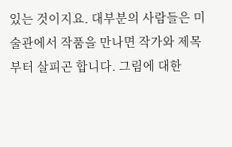있는 것이지요. 대부분의 사람들은 미술관에서 작품을 만나면 작가와 제목부터 살피곤 합니다. 그림에 대한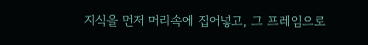지식을 먼저 머리속에 집어넣고, 그 프레임으로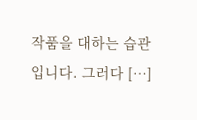작품을 대하는 습관입니다. 그러다 […]